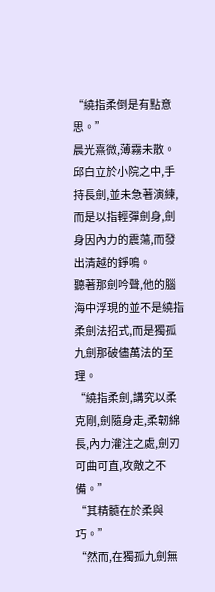“繞指柔倒是有點意思。”
晨光熹微,薄霧未散。
邱白立於小院之中,手持長劍,並未急著演練,而是以指輕彈劍身,劍身因內力的震蕩,而發出清越的錚鳴。
聽著那劍吟聲,他的腦海中浮現的並不是繞指柔劍法招式,而是獨孤九劍那破儘萬法的至理。
“繞指柔劍,講究以柔克剛,劍隨身走,柔韌綿長,內力灌注之處,劍刃可曲可直,攻敵之不備。”
“其精髓在於柔與巧。”
“然而,在獨孤九劍無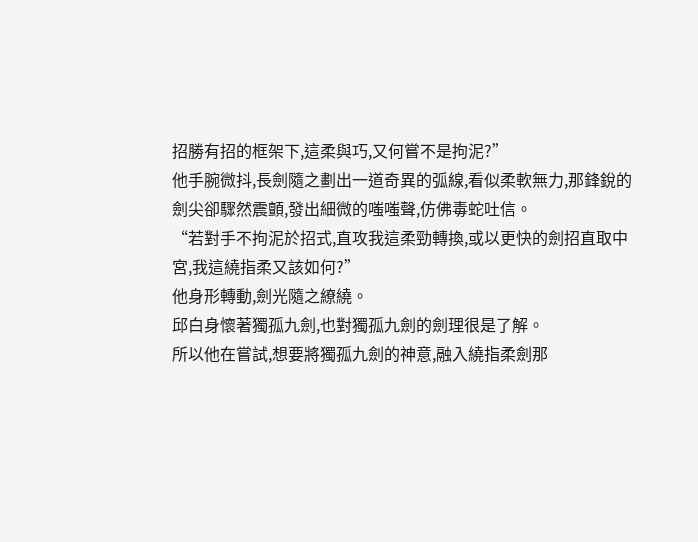招勝有招的框架下,這柔與巧,又何嘗不是拘泥?”
他手腕微抖,長劍隨之劃出一道奇異的弧線,看似柔軟無力,那鋒銳的劍尖卻驟然震顫,發出細微的嗤嗤聲,仿佛毒蛇吐信。
“若對手不拘泥於招式,直攻我這柔勁轉換,或以更快的劍招直取中宮,我這繞指柔又該如何?”
他身形轉動,劍光隨之繚繞。
邱白身懷著獨孤九劍,也對獨孤九劍的劍理很是了解。
所以他在嘗試,想要將獨孤九劍的神意,融入繞指柔劍那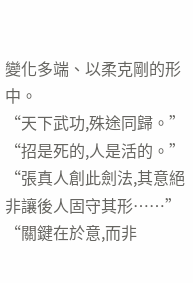變化多端、以柔克剛的形中。
“天下武功,殊途同歸。”
“招是死的,人是活的。”
“張真人創此劍法,其意絕非讓後人固守其形……”
“關鍵在於意,而非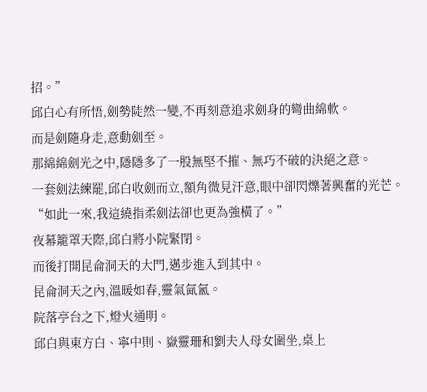招。”
邱白心有所悟,劍勢陡然一變,不再刻意追求劍身的彎曲綿軟。
而是劍隨身走,意動劍至。
那綿綿劍光之中,隱隱多了一股無堅不摧、無巧不破的決絕之意。
一套劍法練罷,邱白收劍而立,額角微見汗意,眼中卻閃爍著興奮的光芒。
“如此一來,我這繞指柔劍法卻也更為強橫了。”
夜幕籠罩天際,邱白將小院緊閉。
而後打開昆侖洞天的大門,邁步進入到其中。
昆侖洞天之內,溫暖如春,靈氣氤氳。
院落亭台之下,燈火通明。
邱白與東方白、寧中則、嶽靈珊和劉夫人母女圍坐,桌上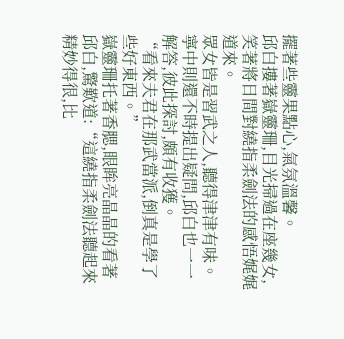擺著些靈果點心,氣氛溫馨。
邱白摟著嶽靈珊,目光掃過在座幾女,笑著將日間對繞指柔劍法的感悟娓娓道來。
眾女皆是習武之人,聽得津津有味。
寧中則還不時提出疑問,邱白也一一解答,彼此探討,頗有收獲。
“看來夫君在那武當派,倒真是學了些好東西。”
嶽靈珊托著香腮,眼眸亮晶晶的看著邱白,驚歎道:“這繞指柔劍法聽起來精妙得很,比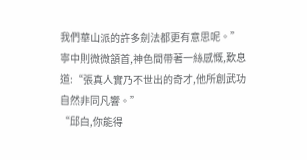我們華山派的許多劍法都更有意思呢。”
寧中則微微頷首,神色間帶著一絲感慨,歎息道:“張真人實乃不世出的奇才,他所創武功自然非同凡響。”
“邱白,你能得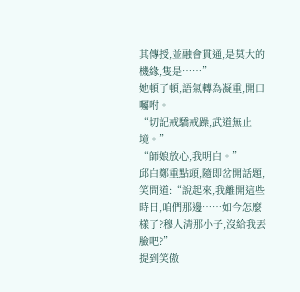其傳授,並融會貫通,是莫大的機緣,隻是……”
她頓了頓,語氣轉為凝重,開口囑咐。
“切記戒驕戒躁,武道無止境。”
“師娘放心,我明白。”
邱白鄭重點頭,隨即岔開話題,笑問道:“說起來,我離開這些時日,咱們那邊……如今怎麼樣了?穆人清那小子,沒給我丟臉吧?”
提到笑傲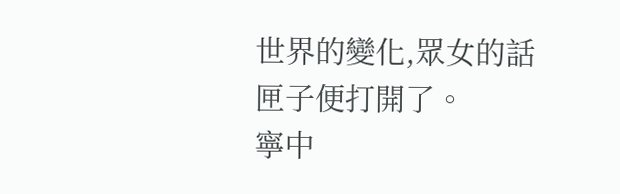世界的變化,眾女的話匣子便打開了。
寧中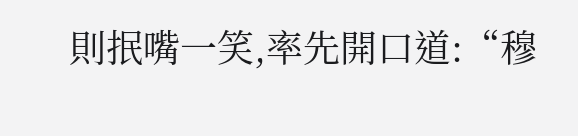則抿嘴一笑,率先開口道:“穆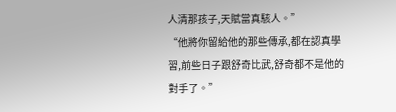人清那孩子,天賦當真駭人。”
“他將你留給他的那些傳承,都在認真學習,前些日子跟舒奇比武,舒奇都不是他的對手了。”